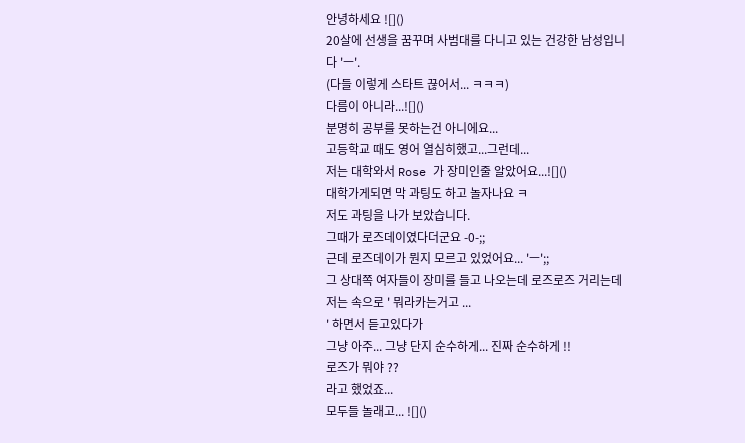안녕하세요 ![]()
20살에 선생을 꿈꾸며 사범대를 다니고 있는 건강한 남성입니다 'ㅡ'.
(다들 이렇게 스타트 끊어서... ㅋㅋㅋ)
다름이 아니라...![]()
분명히 공부를 못하는건 아니에요...
고등학교 때도 영어 열심히했고...그런데...
저는 대학와서 Rose 가 장미인줄 알았어요...![]()
대학가게되면 막 과팅도 하고 놀자나요 ㅋ
저도 과팅을 나가 보았습니다.
그때가 로즈데이였다더군요 -0-;;
근데 로즈데이가 뭔지 모르고 있었어요... 'ㅡ';;
그 상대쪽 여자들이 장미를 들고 나오는데 로즈로즈 거리는데
저는 속으로 ' 뭐라카는거고 ...
' 하면서 듣고있다가
그냥 아주... 그냥 단지 순수하게... 진짜 순수하게 !!
로즈가 뭐야 ??
라고 했었죠...
모두들 놀래고... ![]()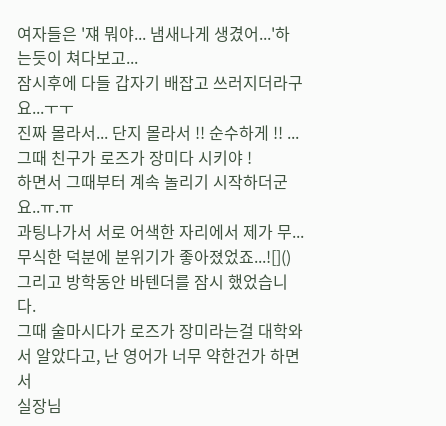여자들은 '쟤 뭐야... 냄새나게 생겼어...'하는듯이 쳐다보고...
잠시후에 다들 갑자기 배잡고 쓰러지더라구요...ㅜㅜ
진짜 몰라서... 단지 몰라서 !! 순수하게 !! ...
그때 친구가 로즈가 장미다 시키야 !
하면서 그때부터 계속 놀리기 시작하더군요..ㅠ.ㅠ
과팅나가서 서로 어색한 자리에서 제가 무... 무식한 덕분에 분위기가 좋아졌었죠...![]()
그리고 방학동안 바텐더를 잠시 했었습니다.
그때 술마시다가 로즈가 장미라는걸 대학와서 알았다고, 난 영어가 너무 약한건가 하면서
실장님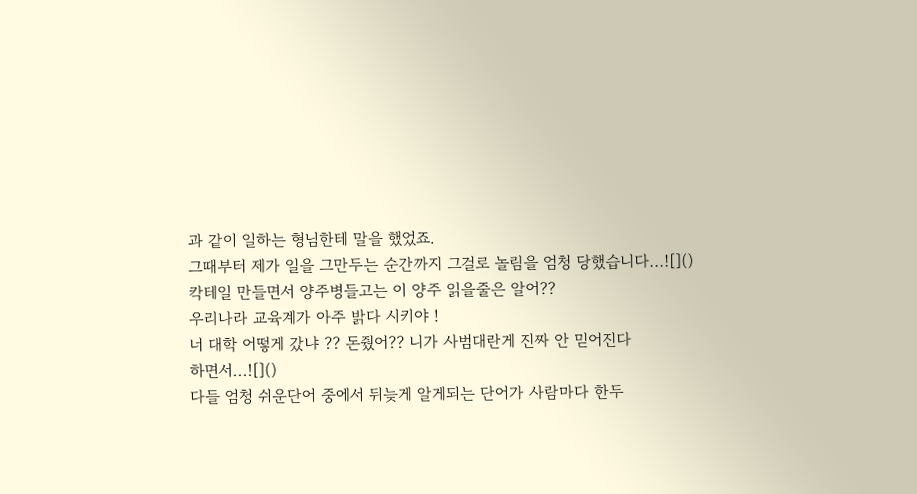과 같이 일하는 형님한테 말을 했었죠.
그때부터 제가 일을 그만두는 순간까지 그걸로 놀림을 엄청 당했습니다...![]()
칵테일 만들면서 양주병들고는 이 양주 읽을줄은 알어??
우리나라 교육계가 아주 밝다 시키야 !
너 대학 어떻게 갔냐 ?? 돈줬어?? 니가 사범대란게 진짜 안 믿어진다
하면서...![]()
다들 엄청 쉬운단어 중에서 뒤늦게 알게되는 단어가 사람마다 한두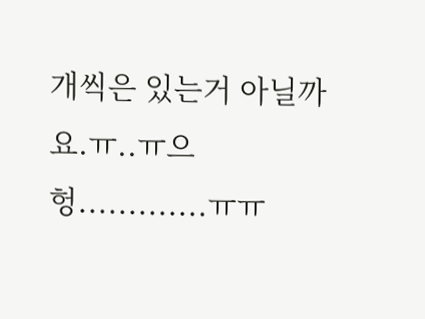개씩은 있는거 아닐까요.ㅠ..ㅠ으헝.............ㅠㅠ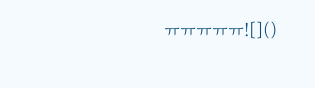ㅠㅠㅠㅠㅠ![]()